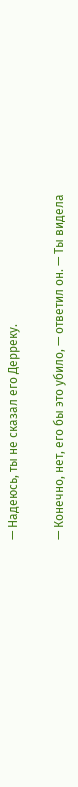— Надеюсь, ты не сказал его Дерреку.

— Конечно, нет, его бы это убило, — ответил он. — Ты видела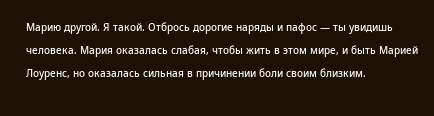Марию другой. Я такой. Отбрось дорогие наряды и пафос — ты увидишь человека. Мария оказалась слабая, чтобы жить в этом мире, и быть Марией Лоуренс, но оказалась сильная в причинении боли своим близким.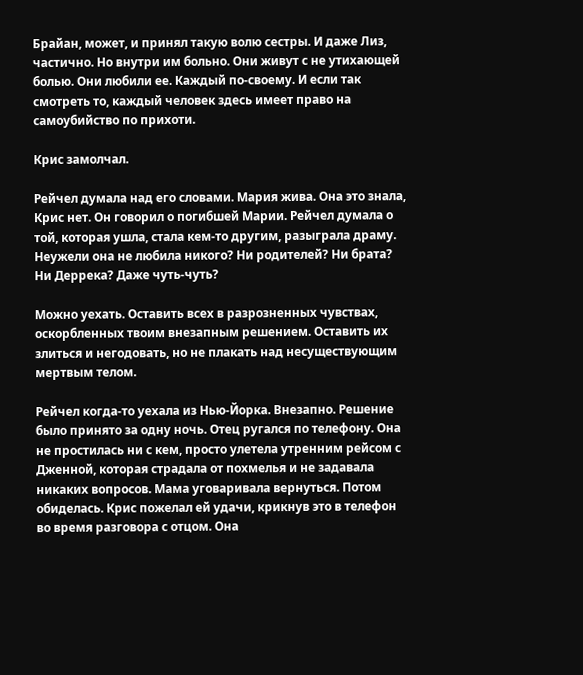Брайан, может, и принял такую волю сестры. И даже Лиз, частично. Но внутри им больно. Они живут с не утихающей болью. Они любили ее. Каждый по-своему. И если так смотреть то, каждый человек здесь имеет право на самоубийство по прихоти.

Крис замолчал.

Рейчел думала над его словами. Мария жива. Она это знала, Крис нет. Он говорил о погибшей Марии. Рейчел думала о той, которая ушла, стала кем-то другим, разыграла драму. Неужели она не любила никого? Ни родителей? Ни брата? Ни Деррека? Даже чуть-чуть?

Можно уехать. Оставить всех в разрозненных чувствах, оскорбленных твоим внезапным решением. Оставить их злиться и негодовать, но не плакать над несуществующим мертвым телом.

Рейчел когда-то уехала из Нью-Йорка. Внезапно. Решение было принято за одну ночь. Отец ругался по телефону. Она не простилась ни с кем, просто улетела утренним рейсом с Дженной, которая страдала от похмелья и не задавала никаких вопросов. Мама уговаривала вернуться. Потом обиделась. Крис пожелал ей удачи, крикнув это в телефон во время разговора с отцом. Она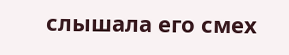слышала его смех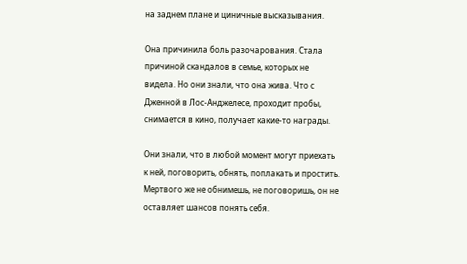на заднем плане и циничные высказывания.

Она причинила боль разочарования. Стала причиной скандалов в семье, которых не видела. Но они знали, что она жива. Что с Дженной в Лос-Анджелесе, проходит пробы, снимается в кино, получает какие-то награды.

Они знали, что в любой момент могут приехать к ней, поговорить, обнять, поплакать и простить. Мертвого же не обнимешь, не поговоришь, он не оставляет шансов понять себя.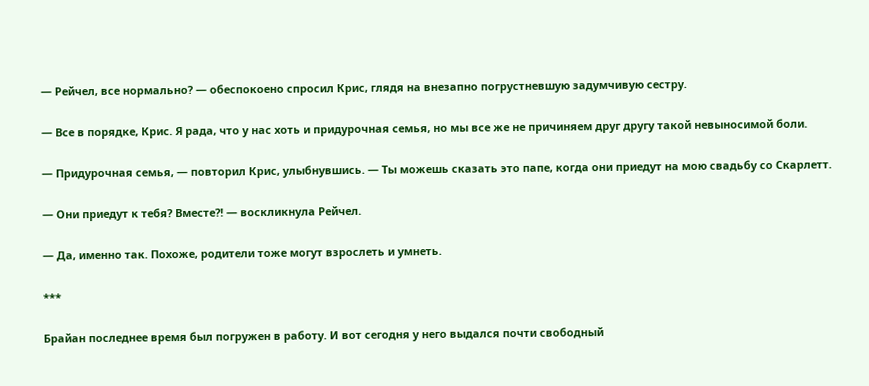— Рейчел, все нормально? — обеспокоено спросил Крис, глядя на внезапно погрустневшую задумчивую сестру.

— Все в порядке, Крис. Я рада, что у нас хоть и придурочная семья, но мы все же не причиняем друг другу такой невыносимой боли.

— Придурочная семья, — повторил Крис, улыбнувшись. — Ты можешь сказать это папе, когда они приедут на мою свадьбу со Скарлетт.

— Они приедут к тебя? Вместе?! — воскликнула Рейчел.

— Да, именно так. Похоже, родители тоже могут взрослеть и умнеть.

***

Брайан последнее время был погружен в работу. И вот сегодня у него выдался почти свободный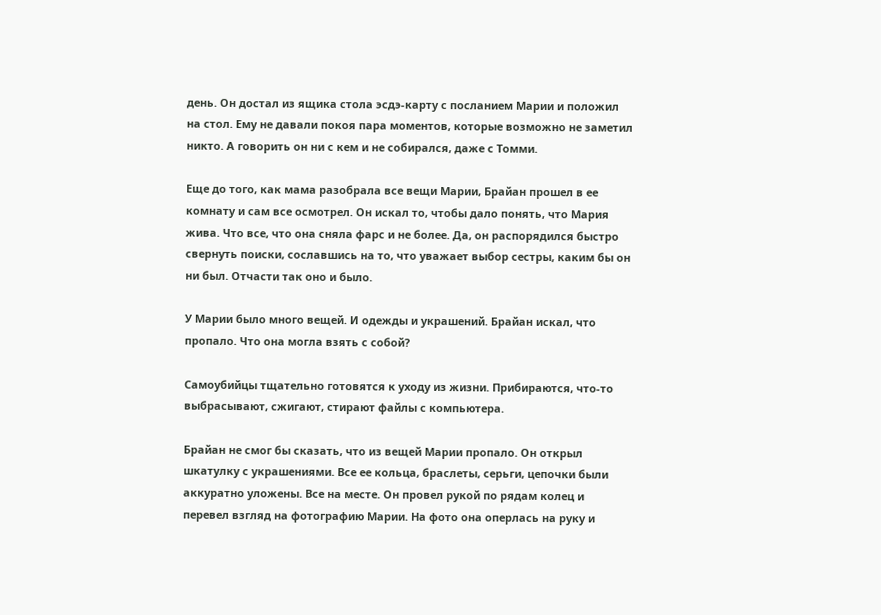день. Он достал из ящика стола эсдэ-карту с посланием Марии и положил на стол. Ему не давали покоя пара моментов, которые возможно не заметил никто. А говорить он ни с кем и не собирался, даже с Томми.

Еще до того, как мама разобрала все вещи Марии, Брайан прошел в ее комнату и сам все осмотрел. Он искал то, чтобы дало понять, что Мария жива. Что все, что она сняла фарс и не более. Да, он распорядился быстро свернуть поиски, сославшись на то, что уважает выбор сестры, каким бы он ни был. Отчасти так оно и было.

У Марии было много вещей. И одежды и украшений. Брайан искал, что пропало. Что она могла взять с собой?

Самоубийцы тщательно готовятся к уходу из жизни. Прибираются, что-то выбрасывают, сжигают, стирают файлы с компьютера.

Брайан не смог бы сказать, что из вещей Марии пропало. Он открыл шкатулку с украшениями. Все ее кольца, браслеты, серьги, цепочки были аккуратно уложены. Все на месте. Он провел рукой по рядам колец и перевел взгляд на фотографию Марии. На фото она оперлась на руку и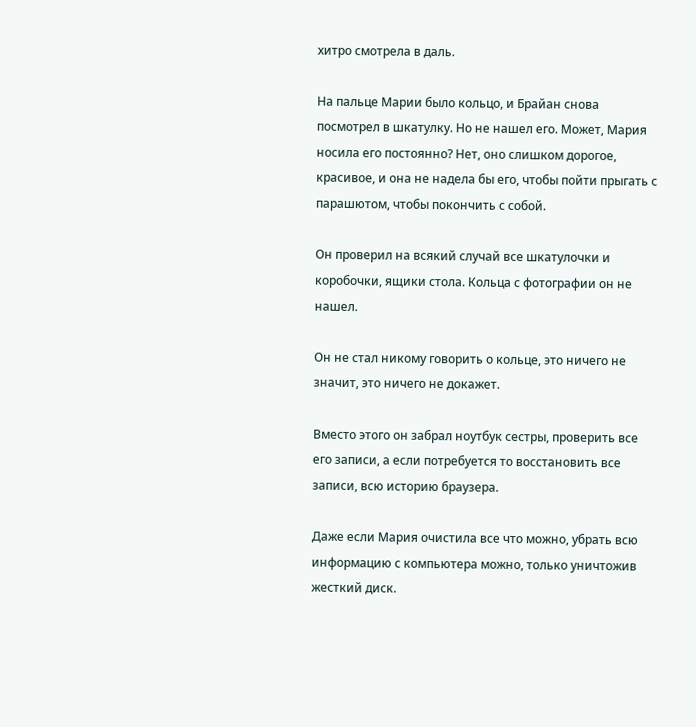хитро смотрела в даль.

На пальце Марии было кольцо, и Брайан снова посмотрел в шкатулку. Но не нашел его. Может, Мария носила его постоянно? Нет, оно слишком дорогое, красивое, и она не надела бы его, чтобы пойти прыгать с парашютом, чтобы покончить с собой.

Он проверил на всякий случай все шкатулочки и коробочки, ящики стола. Кольца с фотографии он не нашел.

Он не стал никому говорить о кольце, это ничего не значит, это ничего не докажет.

Вместо этого он забрал ноутбук сестры, проверить все его записи, а если потребуется то восстановить все записи, всю историю браузера.

Даже если Мария очистила все что можно, убрать всю информацию с компьютера можно, только уничтожив жесткий диск.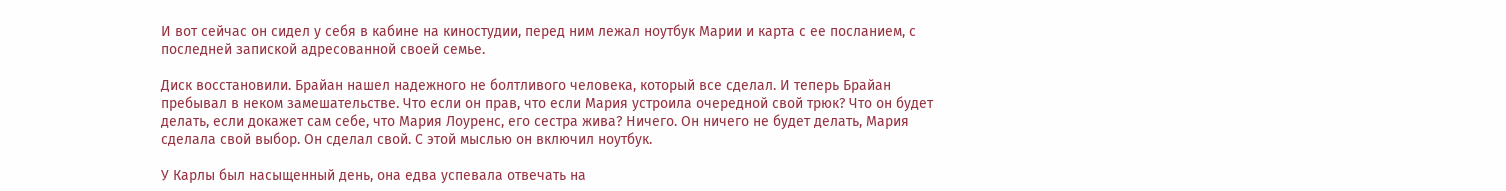И вот сейчас он сидел у себя в кабине на киностудии, перед ним лежал ноутбук Марии и карта с ее посланием, с последней запиской адресованной своей семье.

Диск восстановили. Брайан нашел надежного не болтливого человека, который все сделал. И теперь Брайан пребывал в неком замешательстве. Что если он прав, что если Мария устроила очередной свой трюк? Что он будет делать, если докажет сам себе, что Мария Лоуренс, его сестра жива? Ничего. Он ничего не будет делать, Мария сделала свой выбор. Он сделал свой. С этой мыслью он включил ноутбук.

У Карлы был насыщенный день, она едва успевала отвечать на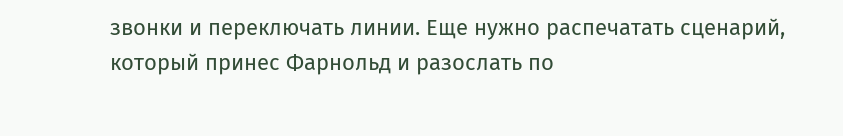звонки и переключать линии. Еще нужно распечатать сценарий, который принес Фарнольд и разослать по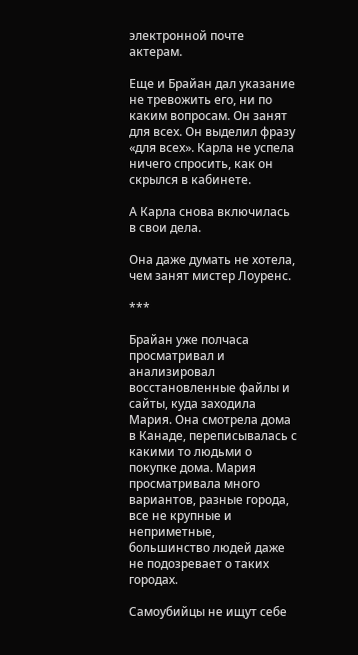электронной почте актерам.

Еще и Брайан дал указание не тревожить его, ни по каким вопросам. Он занят для всех. Он выделил фразу «для всех». Карла не успела ничего спросить, как он скрылся в кабинете.

А Карла снова включилась в свои дела.

Она даже думать не хотела, чем занят мистер Лоуренс.

***

Брайан уже полчаса просматривал и анализировал восстановленные файлы и сайты, куда заходила Мария. Она смотрела дома в Канаде, переписывалась с какими то людьми о покупке дома. Мария просматривала много вариантов, разные города, все не крупные и неприметные, большинство людей даже не подозревает о таких городах.

Самоубийцы не ищут себе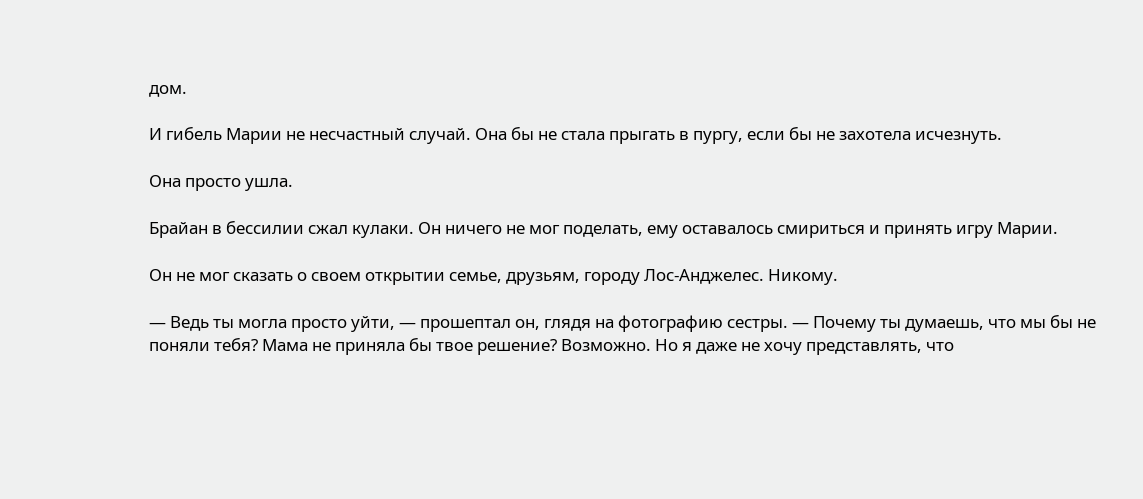дом.

И гибель Марии не несчастный случай. Она бы не стала прыгать в пургу, если бы не захотела исчезнуть.

Она просто ушла.

Брайан в бессилии сжал кулаки. Он ничего не мог поделать, ему оставалось смириться и принять игру Марии.

Он не мог сказать о своем открытии семье, друзьям, городу Лос-Анджелес. Никому.

— Ведь ты могла просто уйти, — прошептал он, глядя на фотографию сестры. — Почему ты думаешь, что мы бы не поняли тебя? Мама не приняла бы твое решение? Возможно. Но я даже не хочу представлять, что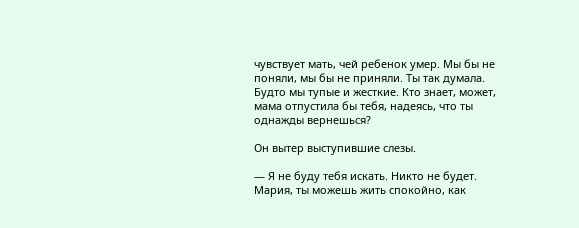чувствует мать, чей ребенок умер. Мы бы не поняли, мы бы не приняли. Ты так думала. Будто мы тупые и жесткие. Кто знает, может, мама отпустила бы тебя, надеясь, что ты однажды вернешься?

Он вытер выступившие слезы.

— Я не буду тебя искать. Никто не будет. Мария, ты можешь жить спокойно, как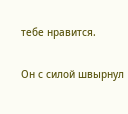тебе нравится.

Он с силой швырнул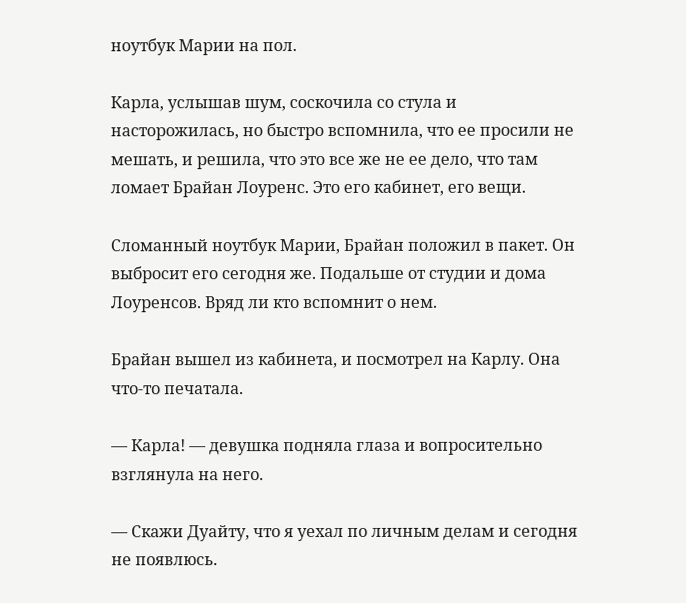ноутбук Марии на пол.

Карла, услышав шум, соскочила со стула и насторожилась, но быстро вспомнила, что ее просили не мешать, и решила, что это все же не ее дело, что там ломает Брайан Лоуренс. Это его кабинет, его вещи.

Сломанный ноутбук Марии, Брайан положил в пакет. Он выбросит его сегодня же. Подальше от студии и дома Лоуренсов. Вряд ли кто вспомнит о нем.

Брайан вышел из кабинета, и посмотрел на Карлу. Она что-то печатала.

— Карла! — девушка подняла глаза и вопросительно взглянула на него.

— Скажи Дуайту, что я уехал по личным делам и сегодня не появлюсь.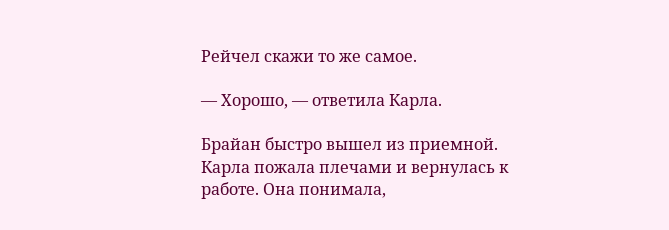Рейчел скажи то же самое.

— Хорошо, — ответила Карла.

Брайан быстро вышел из приемной. Карла пожала плечами и вернулась к работе. Она понимала,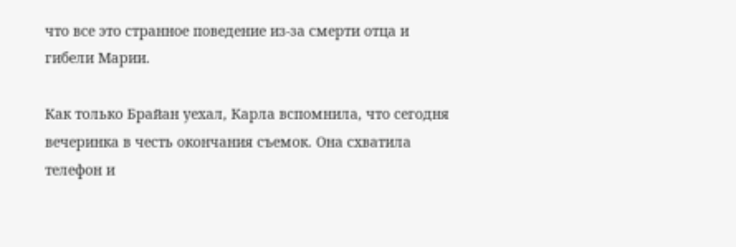что все это странное поведение из-за смерти отца и гибели Марии.

Как только Брайан уехал, Карла вспомнила, что сегодня вечеринка в честь окончания съемок. Она схватила телефон и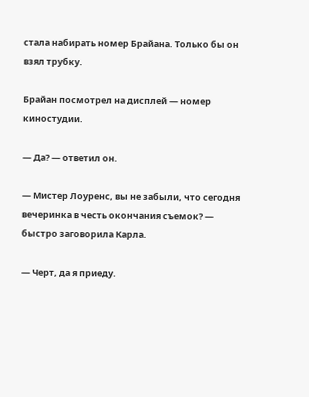стала набирать номер Брайана. Только бы он взял трубку.

Брайан посмотрел на дисплей — номер киностудии.

— Да? — ответил он.

— Мистер Лоуренс, вы не забыли, что сегодня вечеринка в честь окончания съемок? — быстро заговорила Карла.

— Черт, да я приеду.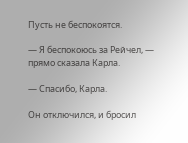Пусть не беспокоятся.

— Я беспокоюсь за Рейчел, — прямо сказала Карла.

— Спасибо, Карла.

Он отключился, и бросил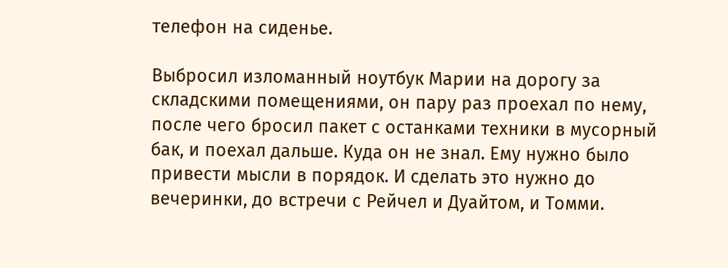телефон на сиденье.

Выбросил изломанный ноутбук Марии на дорогу за складскими помещениями, он пару раз проехал по нему, после чего бросил пакет с останками техники в мусорный бак, и поехал дальше. Куда он не знал. Ему нужно было привести мысли в порядок. И сделать это нужно до вечеринки, до встречи с Рейчел и Дуайтом, и Томми.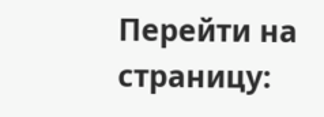Перейти на страницу: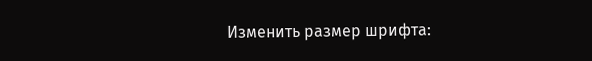Изменить размер шрифта: